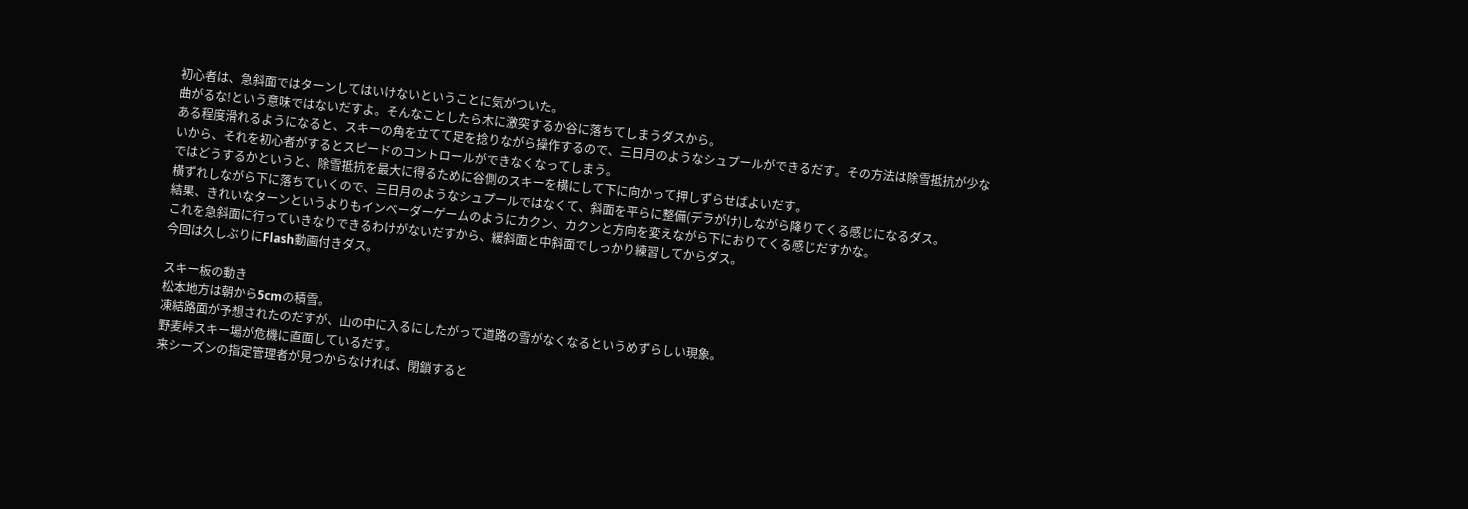初心者は、急斜面ではターンしてはいけないということに気がついた。
曲がるな!という意味ではないだすよ。そんなことしたら木に激突するか谷に落ちてしまうダスから。
ある程度滑れるようになると、スキーの角を立てて足を捻りながら操作するので、三日月のようなシュプールができるだす。その方法は除雪抵抗が少ないから、それを初心者がするとスピードのコントロールができなくなってしまう。
ではどうするかというと、除雪抵抗を最大に得るために谷側のスキーを横にして下に向かって押しずらせばよいだす。
横ずれしながら下に落ちていくので、三日月のようなシュプールではなくて、斜面を平らに整備(デラがけ)しながら降りてくる感じになるダス。
結果、きれいなターンというよりもインベーダーゲームのようにカクン、カクンと方向を変えながら下におりてくる感じだすかな。
これを急斜面に行っていきなりできるわけがないだすから、緩斜面と中斜面でしっかり練習してからダス。
今回は久しぶりにFlash動画付きダス。

スキー板の動き
松本地方は朝から5cmの積雪。
凍結路面が予想されたのだすが、山の中に入るにしたがって道路の雪がなくなるというめずらしい現象。
野麦峠スキー場が危機に直面しているだす。
来シーズンの指定管理者が見つからなければ、閉鎖すると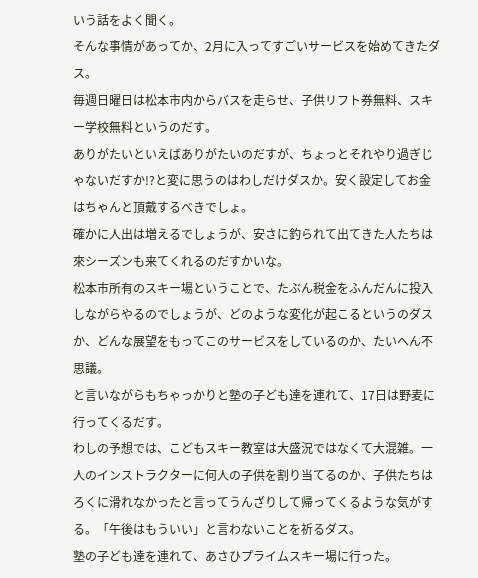いう話をよく聞く。
そんな事情があってか、2月に入ってすごいサービスを始めてきたダス。
毎週日曜日は松本市内からバスを走らせ、子供リフト券無料、スキー学校無料というのだす。
ありがたいといえばありがたいのだすが、ちょっとそれやり過ぎじゃないだすか!?と変に思うのはわしだけダスか。安く設定してお金はちゃんと頂戴するべきでしょ。
確かに人出は増えるでしょうが、安さに釣られて出てきた人たちは來シーズンも来てくれるのだすかいな。
松本市所有のスキー場ということで、たぶん税金をふんだんに投入しながらやるのでしょうが、どのような変化が起こるというのダスか、どんな展望をもってこのサービスをしているのか、たいへん不思議。
と言いながらもちゃっかりと塾の子ども達を連れて、17日は野麦に行ってくるだす。
わしの予想では、こどもスキー教室は大盛況ではなくて大混雑。一人のインストラクターに何人の子供を割り当てるのか、子供たちはろくに滑れなかったと言ってうんざりして帰ってくるような気がする。「午後はもういい」と言わないことを祈るダス。
塾の子ども達を連れて、あさひプライムスキー場に行った。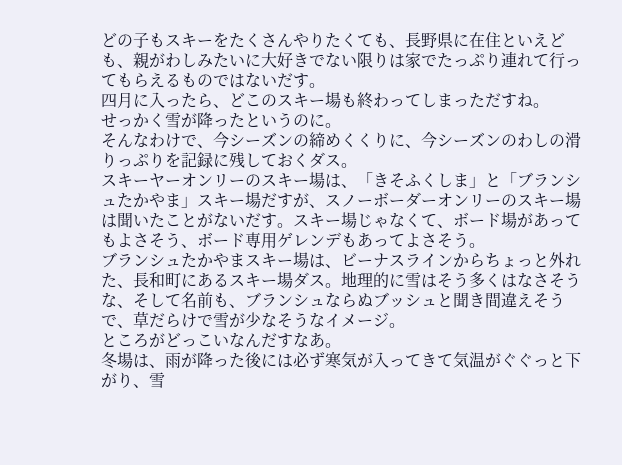どの子もスキーをたくさんやりたくても、長野県に在住といえども、親がわしみたいに大好きでない限りは家でたっぷり連れて行ってもらえるものではないだす。
四月に入ったら、どこのスキー場も終わってしまっただすね。
せっかく雪が降ったというのに。
そんなわけで、今シーズンの締めくくりに、今シーズンのわしの滑りっぷりを記録に残しておくダス。
スキーヤーオンリーのスキー場は、「きそふくしま」と「ブランシュたかやま」スキー場だすが、スノーボーダーオンリーのスキー場は聞いたことがないだす。スキー場じゃなくて、ボード場があってもよさそう、ボード専用ゲレンデもあってよさそう。
ブランシュたかやまスキー場は、ビーナスラインからちょっと外れた、長和町にあるスキー場ダス。地理的に雪はそう多くはなさそうな、そして名前も、ブランシュならぬブッシュと聞き間違えそうで、草だらけで雪が少なそうなイメージ。
ところがどっこいなんだすなあ。
冬場は、雨が降った後には必ず寒気が入ってきて気温がぐぐっと下がり、雪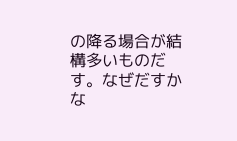の降る場合が結構多いものだす。なぜだすかな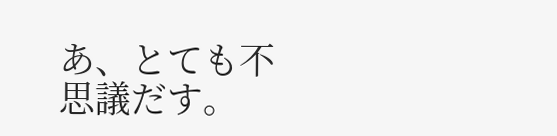あ、とても不思議だす。